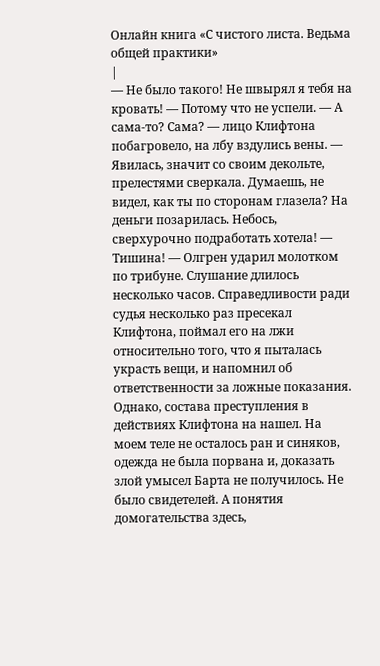Онлайн книга «С чистого листа. Ведьма общей практики»
|
— Не было такого! Не швырял я тебя на кровать! — Потому что не успели. — А сама-то? Сама? — лицо Клифтона побагровело, на лбу вздулись вены. — Явилась, значит со своим декольте, прелестями сверкала. Думаешь, не видел, как ты по сторонам глазела? На деньги позарилась. Небось, сверхурочно подработать хотела! — Тишина! — Олгрен ударил молотком по трибуне. Слушание длилось несколько часов. Справедливости ради судья несколько раз пресекал Клифтона, поймал его на лжи относительно того, что я пыталась украсть вещи, и напомнил об ответственности за ложные показания. Однако, состава преступления в действиях Клифтона на нашел. На моем теле не осталось ран и синяков, одежда не была порвана и, доказать злой умысел Барта не получилось. Не было свидетелей. А понятия домогательства здесь,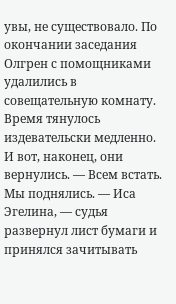увы, не существовало. По окончании заседания Олгрен с помощниками удалились в совещательную комнату. Время тянулось издевательски медленно. И вот, наконец, они вернулись. — Всем встать. Мы поднялись. — Иса Эгелина, — судья развернул лист бумаги и принялся зачитывать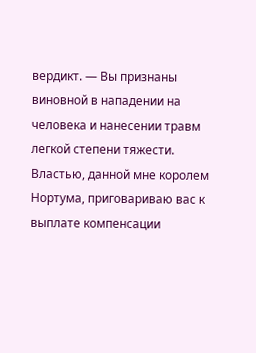вердикт. — Вы признаны виновной в нападении на человека и нанесении травм легкой степени тяжести. Властью, данной мне королем Нортума, приговариваю вас к выплате компенсации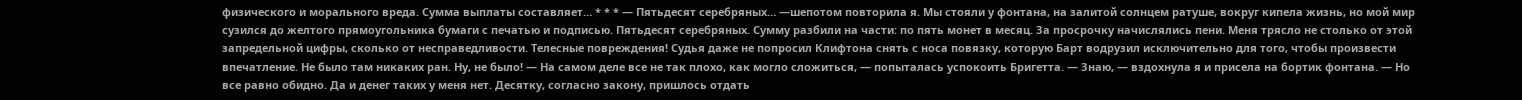физического и морального вреда. Сумма выплаты составляет… * * * — Пятьдесят серебряных… —шепотом повторила я. Мы стояли у фонтана, на залитой солнцем ратуше, вокруг кипела жизнь, но мой мир сузился до желтого прямоугольника бумаги с печатью и подписью. Пятьдесят серебряных. Сумму разбили на части: по пять монет в месяц. За просрочку начислялись пени. Меня трясло не столько от этой запредельной цифры, сколько от несправедливости. Телесные повреждения! Судья даже не попросил Клифтона снять с носа повязку, которую Барт водрузил исключительно для того, чтобы произвести впечатление. Не было там никаких ран. Ну, не было! — На самом деле все не так плохо, как могло сложиться, — попыталась успокоить Бригетта. — Знаю, — вздохнула я и присела на бортик фонтана. — Но все равно обидно. Да и денег таких у меня нет. Десятку, согласно закону, пришлось отдать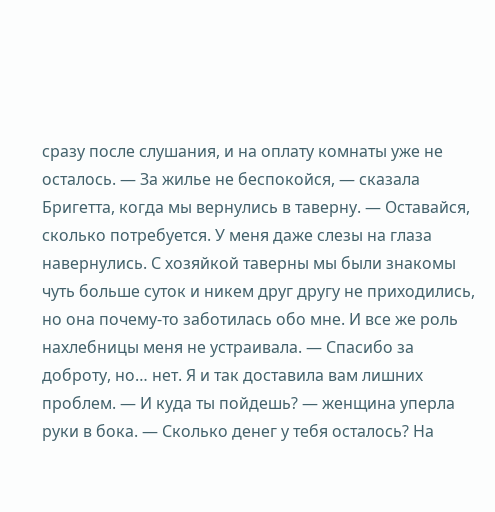сразу после слушания, и на оплату комнаты уже не осталось. — За жилье не беспокойся, — сказала Бригетта, когда мы вернулись в таверну. — Оставайся, сколько потребуется. У меня даже слезы на глаза навернулись. С хозяйкой таверны мы были знакомы чуть больше суток и никем друг другу не приходились, но она почему-то заботилась обо мне. И все же роль нахлебницы меня не устраивала. — Спасибо за доброту, но… нет. Я и так доставила вам лишних проблем. — И куда ты пойдешь? — женщина уперла руки в бока. — Сколько денег у тебя осталось? На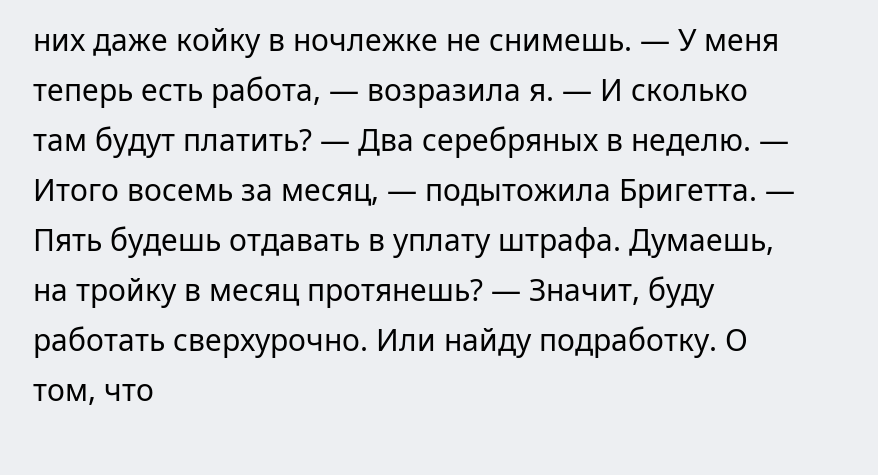них даже койку в ночлежке не снимешь. — У меня теперь есть работа, — возразила я. — И сколько там будут платить? — Два серебряных в неделю. — Итого восемь за месяц, — подытожила Бригетта. — Пять будешь отдавать в уплату штрафа. Думаешь, на тройку в месяц протянешь? — Значит, буду работать сверхурочно. Или найду подработку. О том, что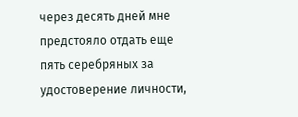через десять дней мне предстояло отдать еще пять серебряных за удостоверение личности,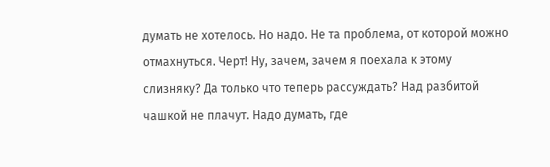думать не хотелось. Но надо. Не та проблема, от которой можно отмахнуться. Черт! Ну, зачем, зачем я поехала к этому слизняку? Да только что теперь рассуждать? Над разбитой чашкой не плачут. Надо думать, где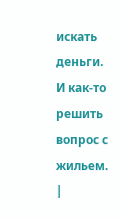искать деньги. И как-то решить вопрос с жильем. |